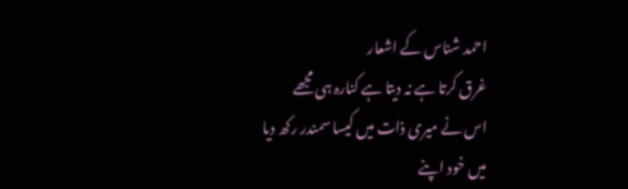احمد شناس کے اشعار
غرق کرتا ہے نہ دیتا ہے کنارہ ہی مجھے
اس نے میری ذات میں کیسا سمندر رکھ دیا
میں خود اپنے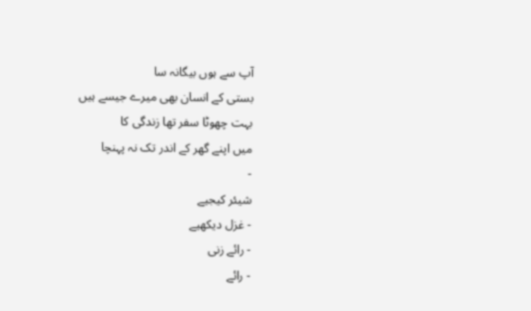آپ سے ہوں بیگانہ سا
بستی کے انسان بھی میرے جیسے ہیں
بہت چھوٹا سفر تھا زندگی کا
میں اپنے گھر کے اندر تک نہ پہنچا
-
شیئر کیجیے
- غزل دیکھیے
- رائے زنی
- رائے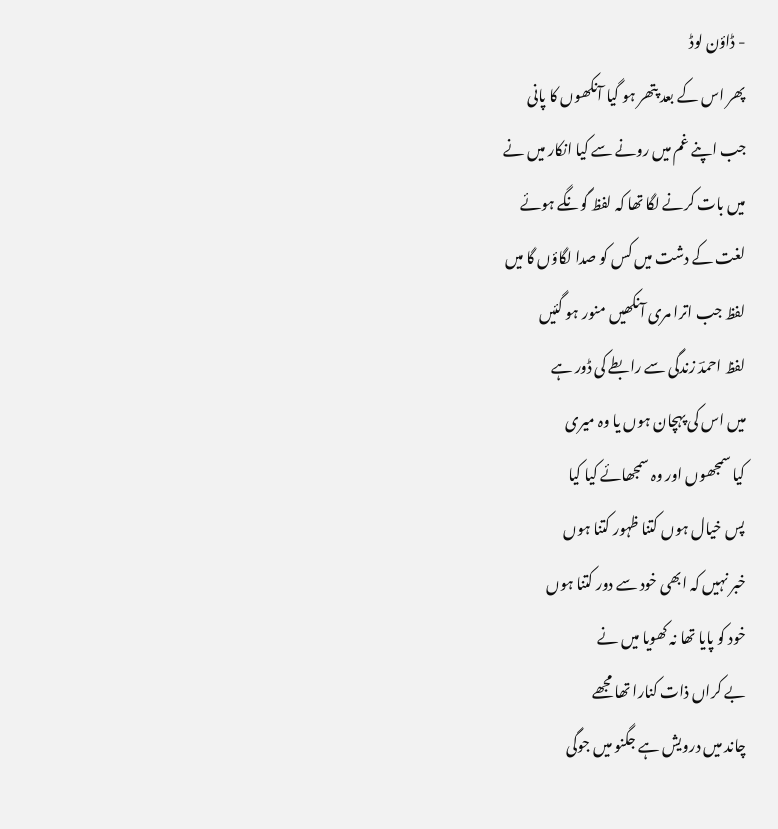- ڈاؤن لوڈ
پھر اس کے بعد پتھر ہو گیا آنکھوں کا پانی
جب اپنے غم میں رونے سے کیا انکار میں نے
میں بات کرنے لگا تھا کہ لفظ گونگے ہوئے
لغت کے دشت میں کس کو صدا لگاؤں گا میں
لفظ جب اترا مری آنکھیں منور ہو گئیں
لفظ احمدؔ زندگی سے رابطے کی ڈور ہے
میں اس کی پہچان ہوں یا وہ میری
کیا سمجھوں اور وہ سمجھائے کیا کیا
پس خیال ہوں کتنا ظہور کتنا ہوں
خبر نہیں کہ ابھی خود سے دور کتنا ہوں
خود کو پایا تھا نہ کھویا میں نے
بے کراں ذات کنارا تھا مجھے
چاند میں درویش ہے جگنو میں جوگی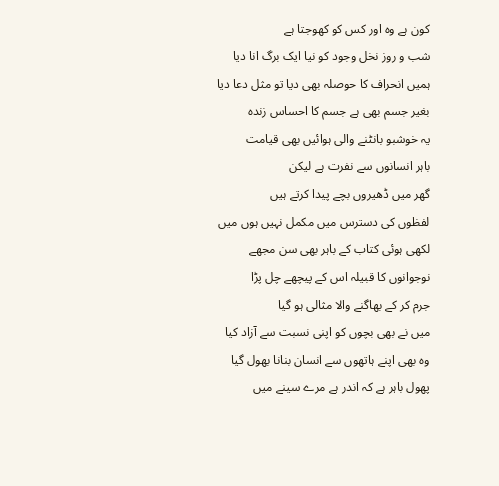کون ہے وہ اور کس کو کھوجتا ہے
شب و روز نخل وجود کو نیا ایک برگ انا دیا
ہمیں انحراف کا حوصلہ بھی دیا تو مثل دعا دیا
بغیر جسم بھی ہے جسم کا احساس زندہ
یہ خوشبو بانٹنے والی ہوائیں بھی قیامت
باہر انسانوں سے نفرت ہے لیکن
گھر میں ڈھیروں بچے پیدا کرتے ہیں
لفظوں کی دسترس میں مکمل نہیں ہوں میں
لکھی ہوئی کتاب کے باہر بھی سن مجھے
نوجوانوں کا قبیلہ اس کے پیچھے چل پڑا
جرم کر کے بھاگنے والا مثالی ہو گیا
میں نے بھی بچوں کو اپنی نسبت سے آزاد کیا
وہ بھی اپنے ہاتھوں سے انسان بنانا بھول گیا
پھول باہر ہے کہ اندر ہے مرے سینے میں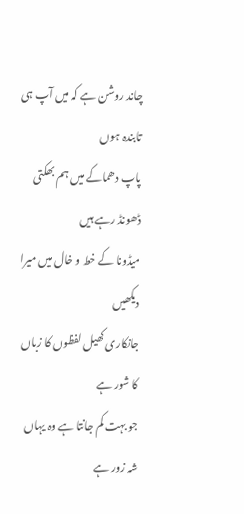چاند روشن ہے کہ میں آپ ہی تابندہ ہوں
پاپ دھماکے میں ہم بھکتی ڈھونڈ رہے ہیں
میڈونا کے خط و خال میں میرا دیکھیں
جانکاری کھیل لفظوں کا زباں کا شور ہے
جو بہت کم جانتا ہے وہ یہاں شہ زور ہے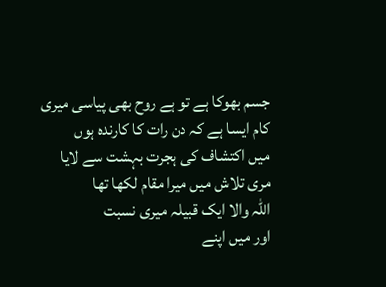جسم بھوکا ہے تو ہے روح بھی پیاسی میری
کام ایسا ہے کہ دن رات کا کارندہ ہوں
میں اکتشاف کی ہجرت بہشت سے لایا
مری تلاش میں میرا مقام لکھا تھا
اللہ والا ایک قبیلہ میری نسبت
اور میں اپنے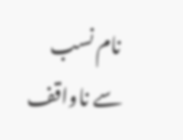نام نسب سے ناواقف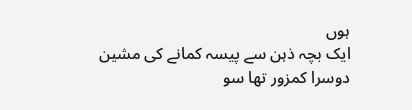ہوں
ایک بچہ ذہن سے پیسہ کمانے کی مشین
دوسرا کمزور تھا سو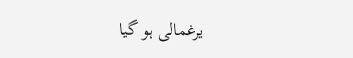یرغمالی ہو گیا